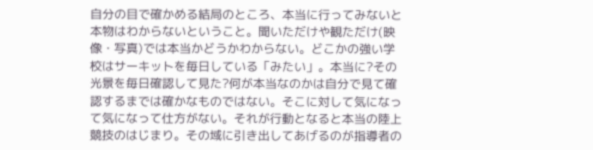自分の目で確かめる結局のところ、本当に行ってみないと本物はわからないということ。聞いただけや観ただけ(映像・写真)では本当かどうかわからない。どこかの強い学校はサーキットを毎日している「みたい」。本当に?その光景を毎日確認して見た?何が本当なのかは自分で見て確認するまでは確かなものではない。そこに対して気になって気になって仕方がない。それが行動となると本当の陸上競技のはじまり。その域に引き出してあげるのが指導者の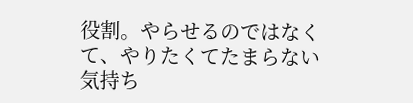役割。やらせるのではなくて、やりたくてたまらない気持ち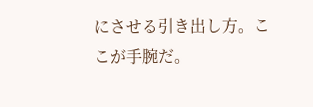にさせる引き出し方。ここが手腕だ。